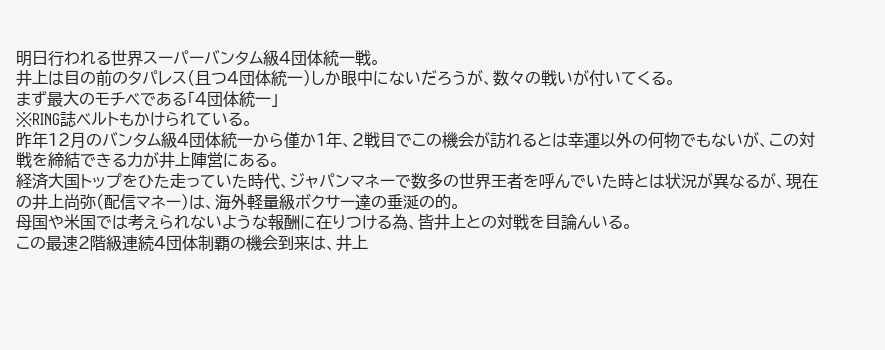明日行われる世界スーパーバンタム級4団体統一戦。
井上は目の前のタパレス(且つ4団体統一)しか眼中にないだろうが、数々の戦いが付いてくる。
まず最大のモチベである「4団体統一」
※RING誌ベルトもかけられている。
昨年12月のバンタム級4団体統一から僅か1年、2戦目でこの機会が訪れるとは幸運以外の何物でもないが、この対戦を締結できる力が井上陣営にある。
経済大国トップをひた走っていた時代、ジャパンマネーで数多の世界王者を呼んでいた時とは状況が異なるが、現在の井上尚弥(配信マネー)は、海外軽量級ボクサー達の垂涎の的。
母国や米国では考えられないような報酬に在りつける為、皆井上との対戦を目論んいる。
この最速2階級連続4団体制覇の機会到来は、井上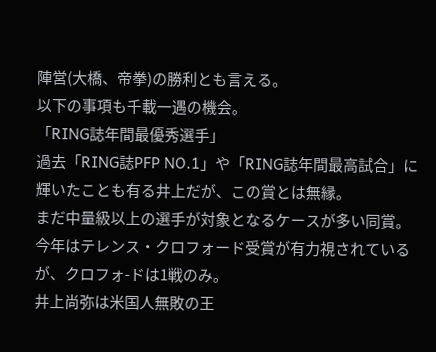陣営(大橋、帝拳)の勝利とも言える。
以下の事項も千載一遇の機会。
「RING誌年間最優秀選手」
過去「RING誌PFP NO.1」や「RING誌年間最高試合」に輝いたことも有る井上だが、この賞とは無縁。
まだ中量級以上の選手が対象となるケースが多い同賞。
今年はテレンス・クロフォード受賞が有力視されているが、クロフォ-ドは1戦のみ。
井上尚弥は米国人無敗の王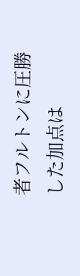者フルトンに圧勝した加点は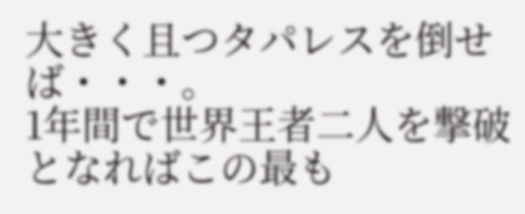大きく且つタパレスを倒せば・・・。
1年間で世界王者二人を撃破となればこの最も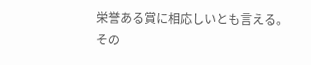栄誉ある賞に相応しいとも言える。
その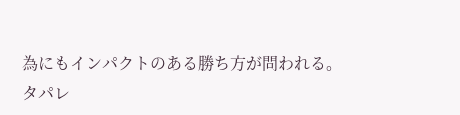為にもインパクトのある勝ち方が問われる。
タパレ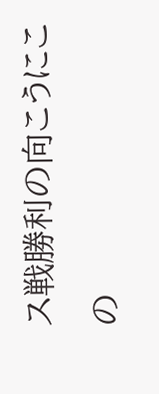ス戦勝利の向こうにこの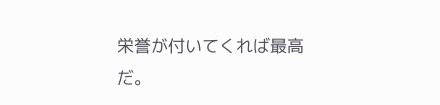栄誉が付いてくれば最高だ。